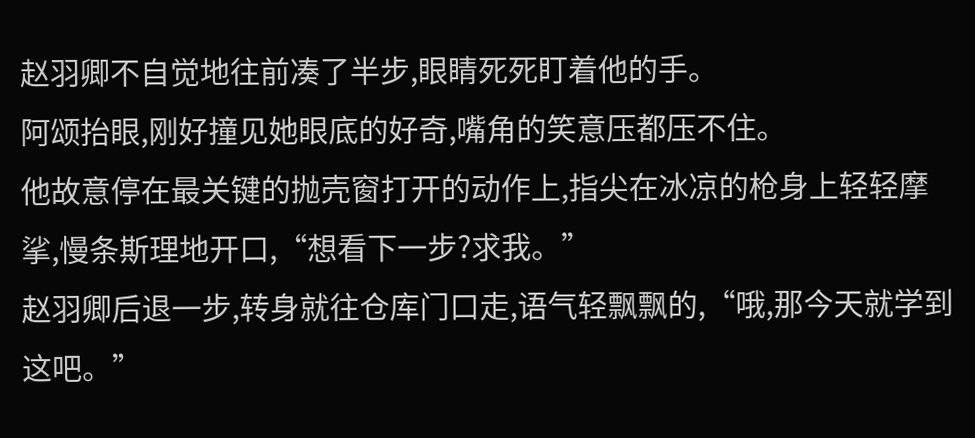赵羽卿不自觉地往前凑了半步,眼睛死死盯着他的手。
阿颂抬眼,刚好撞见她眼底的好奇,嘴角的笑意压都压不住。
他故意停在最关键的抛壳窗打开的动作上,指尖在冰凉的枪身上轻轻摩挲,慢条斯理地开口,“想看下一步?求我。”
赵羽卿后退一步,转身就往仓库门口走,语气轻飘飘的,“哦,那今天就学到这吧。”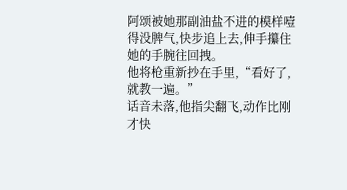阿颂被她那副油盐不进的模样噎得没脾气,快步追上去,伸手攥住她的手腕往回拽。
他将枪重新抄在手里,“看好了,就教一遍。”
话音未落,他指尖翻飞,动作比刚才快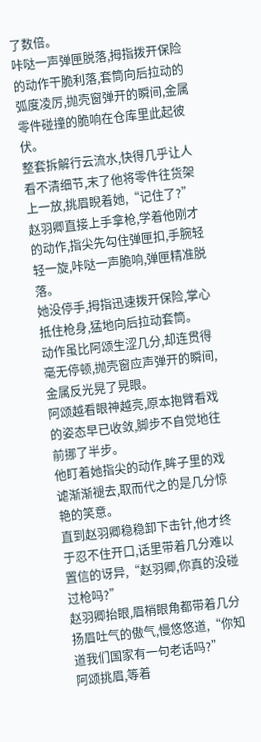了数倍。
咔哒一声弹匣脱落,拇指拨开保险的动作干脆利落,套筒向后拉动的弧度凌厉,抛壳窗弹开的瞬间,金属零件碰撞的脆响在仓库里此起彼伏。
整套拆解行云流水,快得几乎让人看不清细节,末了他将零件往货架上一放,挑眉睨着她,“记住了?”
赵羽卿直接上手拿枪,学着他刚才的动作,指尖先勾住弹匣扣,手腕轻轻一旋,咔哒一声脆响,弹匣精准脱落。
她没停手,拇指迅速拨开保险,掌心抵住枪身,猛地向后拉动套筒。
动作虽比阿颂生涩几分,却连贯得毫无停顿,抛壳窗应声弹开的瞬间,金属反光晃了晃眼。
阿颂越看眼神越亮,原本抱臂看戏的姿态早已收敛,脚步不自觉地往前挪了半步。
他盯着她指尖的动作,眸子里的戏谑渐渐褪去,取而代之的是几分惊艳的笑意。
直到赵羽卿稳稳卸下击针,他才终于忍不住开口,话里带着几分难以置信的讶异,“赵羽卿,你真的没碰过枪吗?”
赵羽卿抬眼,眉梢眼角都带着几分扬眉吐气的傲气,慢悠悠道,“你知道我们国家有一句老话吗?”
阿颂挑眉,等着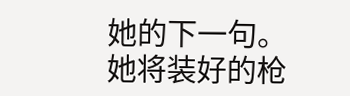她的下一句。
她将装好的枪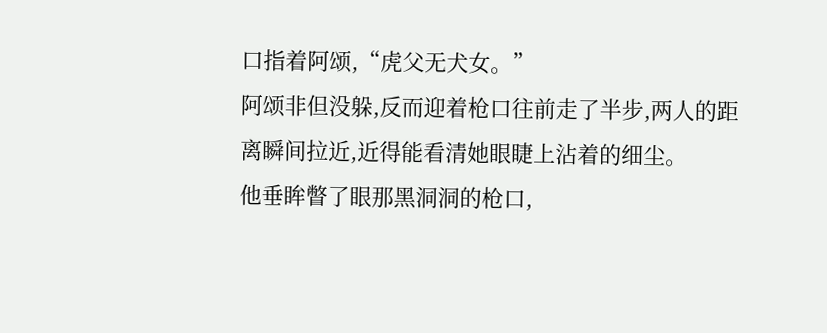口指着阿颂,“虎父无犬女。”
阿颂非但没躲,反而迎着枪口往前走了半步,两人的距离瞬间拉近,近得能看清她眼睫上沾着的细尘。
他垂眸瞥了眼那黑洞洞的枪口,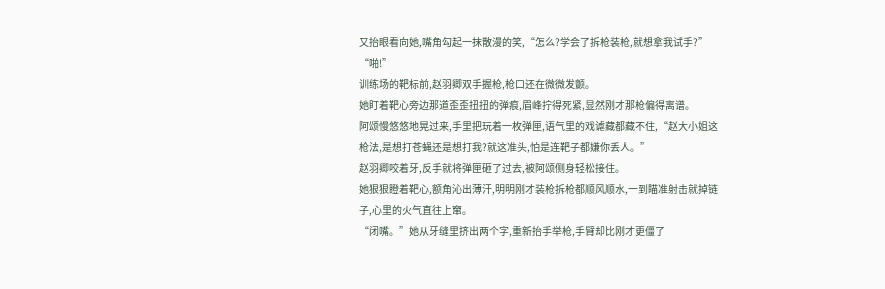又抬眼看向她,嘴角勾起一抹散漫的笑,“怎么?学会了拆枪装枪,就想拿我试手?”
“啪!”
训练场的靶标前,赵羽卿双手握枪,枪口还在微微发颤。
她盯着靶心旁边那道歪歪扭扭的弹痕,眉峰拧得死紧,显然刚才那枪偏得离谱。
阿颂慢悠悠地晃过来,手里把玩着一枚弹匣,语气里的戏谑藏都藏不住,“赵大小姐这枪法,是想打苍蝇还是想打我?就这准头,怕是连靶子都嫌你丢人。”
赵羽卿咬着牙,反手就将弹匣砸了过去,被阿颂侧身轻松接住。
她狠狠瞪着靶心,额角沁出薄汗,明明刚才装枪拆枪都顺风顺水,一到瞄准射击就掉链子,心里的火气直往上窜。
“闭嘴。”她从牙缝里挤出两个字,重新抬手举枪,手臂却比刚才更僵了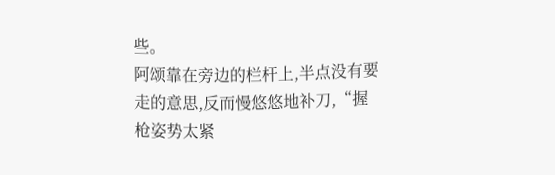些。
阿颂靠在旁边的栏杆上,半点没有要走的意思,反而慢悠悠地补刀,“握枪姿势太紧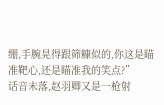绷,手腕晃得跟筛糠似的,你这是瞄准靶心,还是瞄准我的笑点?”
话音未落,赵羽卿又是一枪射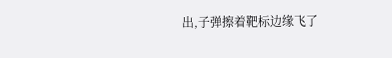出,子弹擦着靶标边缘飞了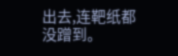出去,连靶纸都没蹭到。